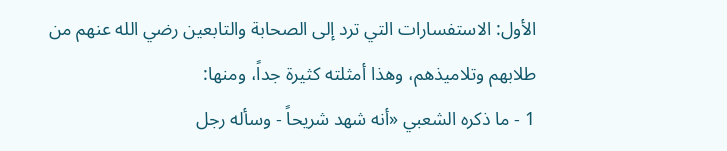الأول: الاستفسارات التي ترد إلى الصحابة والتابعين رضي الله عنهم من طلابهم وتلاميذهم، وهذا أمثلته كثيرة جداً، ومنها:
1 - ما ذكره الشعبي «أنه شهد شريحاً - وسأله رجل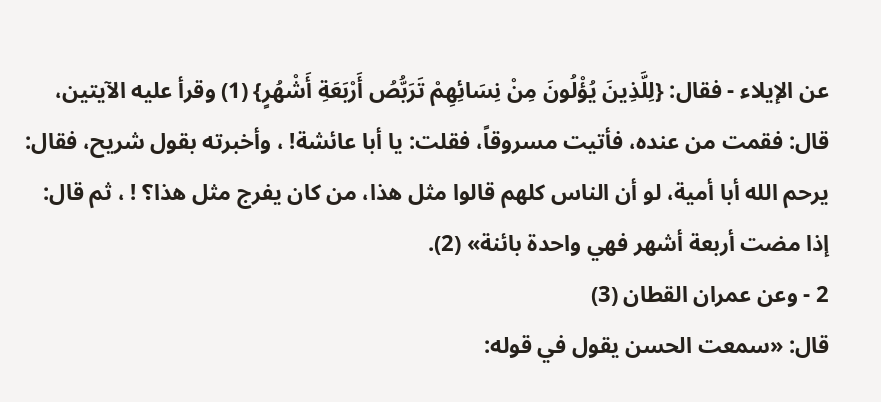عن الإيلاء - فقال: {لِلَّذِينَ يُؤْلُونَ مِنْ نِسَائِهِمْ تَرَبُّصُ أَرْبَعَةِ أَشْهُرٍ} (1) وقرأ عليه الآيتين، قال: فقمت من عنده، فأتيت مسروقاً، فقلت: يا أبا عائشة! ، وأخبرته بقول شريح، فقال: يرحم الله أبا أمية، لو أن الناس كلهم قالوا مثل هذا، من كان يفرج مثل هذا؟ ! ، ثم قال: إذا مضت أربعة أشهر فهي واحدة بائنة» (2).
2 - وعن عمران القطان (3)
قال: «سمعت الحسن يقول في قوله: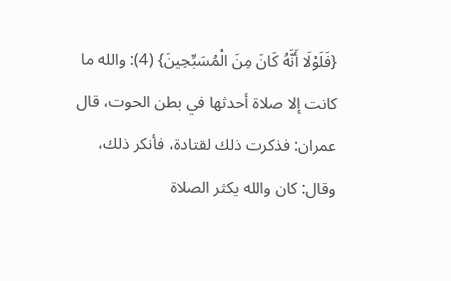{فَلَوْلَا أَنَّهُ كَانَ مِنَ الْمُسَبِّحِينَ} (4): والله ما كانت إلا صلاة أحدثها في بطن الحوت، قال عمران: فذكرت ذلك لقتادة، فأنكر ذلك، وقال: كان والله يكثر الصلاة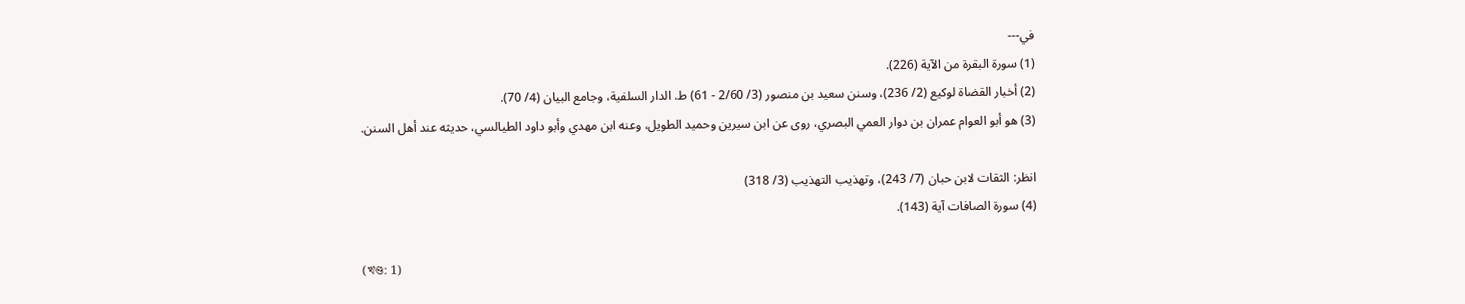في---
(1) سورة البقرة من الآية (226).
(2) أخبار القضاة لوكيع (2/ 236)، وسنن سعيد بن منصور (3/ 2/60 - 61) ط. الدار السلفية، وجامع البيان (4/ 70).
(3) هو أبو العوام عمران بن دوار العمي البصري، روى عن ابن سيرين وحميد الطويل، وعنه ابن مهدي وأبو داود الطيالسي، حديثه عند أهل السنن.

انظر: الثقات لابن حبان (7/ 243)، وتهذيب التهذيب (3/ 318)
(4) سورة الصافات آية (143).

(খণ্ড: 1)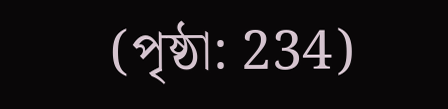(পৃষ্ঠা: 234)